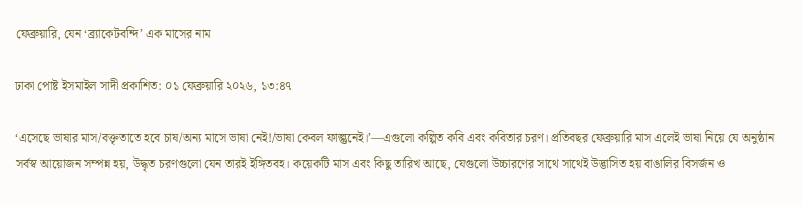ফেব্রুয়ারি, যেন ‘ব্র্যাকেটবন্দি’ এক মাসের নাম

ঢাকা পোষ্ট ইসমাইল সাদী প্রকাশিত: ০১ ফেব্রুয়ারি ২০২৬, ১৩:৪৭

‘এসেছে ভাষার মাস/বক্তৃতাতে হবে চাষ/অন্য মাসে ভাষা নেই!/ভাষা কেবল ফাল্গুনেই।’—এগুলো কল্পিত কবি এবং কবিতার চরণ। প্রতিবছর ফেব্রুয়ারি মাস এলেই ভাষা নিয়ে যে অনুষ্ঠান সর্বস্ব আয়োজন সম্পন্ন হয়, উদ্ধৃত চরণগুলো যেন তারই ইঙ্গিতবহ। কয়েকটি মাস এবং কিছু তারিখ আছে, যেগুলো উচ্চারণের সাথে সাথেই উদ্ভাসিত হয় বাঙালির বিসর্জন ও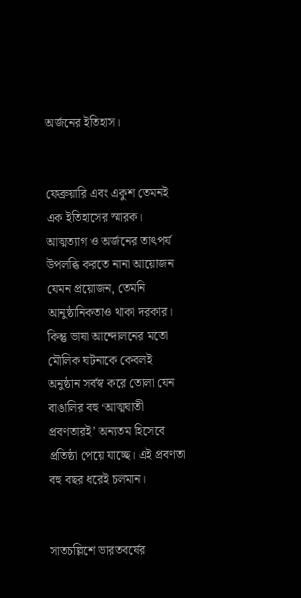অর্জনের ইতিহাস।


ফেব্রুয়ারি এবং একুশ তেমনই এক ইতিহাসের স্মারক। আত্মত্যাগ ও অর্জনের তাৎপর্য উপলব্ধি করতে নানা আয়োজন যেমন প্রয়োজন, তেমনি আনুষ্ঠানিকতাও থাকা দরকার। কিন্তু ভাষা আন্দোলনের মতো মৌলিক ঘটনাকে কেবলই অনুষ্ঠান সর্বস্ব করে তোলা যেন বাঙালির বহু ‘আত্মঘাতী প্রবণতারই’ অন্যতম হিসেবে প্রতিষ্ঠা পেয়ে যাচ্ছে। এই প্রবণতা বহু বছর ধরেই চলমান।


সাতচল্লিশে ভারতবর্ষের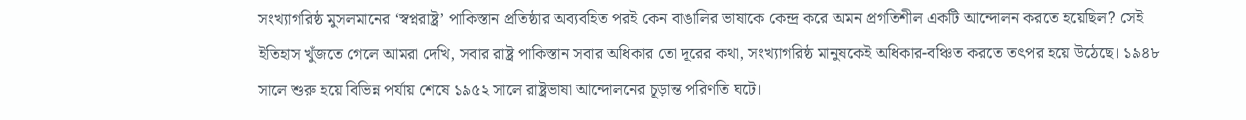সংখ্যাগরিষ্ঠ মুসলমানের ‘স্বপ্নরাষ্ট্র’ পাকিস্তান প্রতিষ্ঠার অব্যবহিত পরই কেন বাঙালির ভাষাকে কেন্দ্র করে অমন প্রগতিশীল একটি আন্দোলন করতে হয়েছিল? সেই ইতিহাস খুঁজতে গেলে আমরা দেখি, সবার রাষ্ট্র পাকিস্তান সবার অধিকার তো দূরের কথা, সংখ্যাগরিষ্ঠ মানুষকেই অধিকার-বঞ্চিত করতে তৎপর হয়ে উঠেছে। ১৯৪৮ সালে শুরু হয়ে বিভিন্ন পর্যায় শেষে ১৯৫২ সালে রাষ্ট্রভাষা আন্দোলনের চূড়ান্ত পরিণতি ঘটে।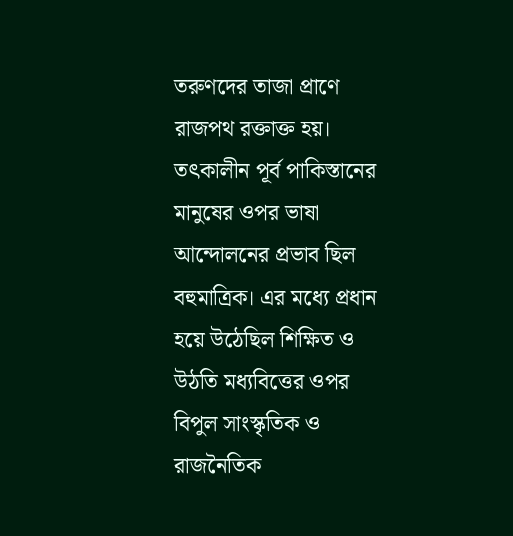তরুণদের তাজা প্রাণে রাজপথ রক্তাক্ত হয়। তৎকালীন পূর্ব পাকিস্তানের মানুষের ওপর ভাষা আন্দোলনের প্রভাব ছিল বহুমাত্রিক। এর মধ্যে প্রধান হয়ে উঠেছিল শিক্ষিত ও উঠতি মধ্যবিত্তের ওপর বিপুল সাংস্কৃতিক ও রাজনৈতিক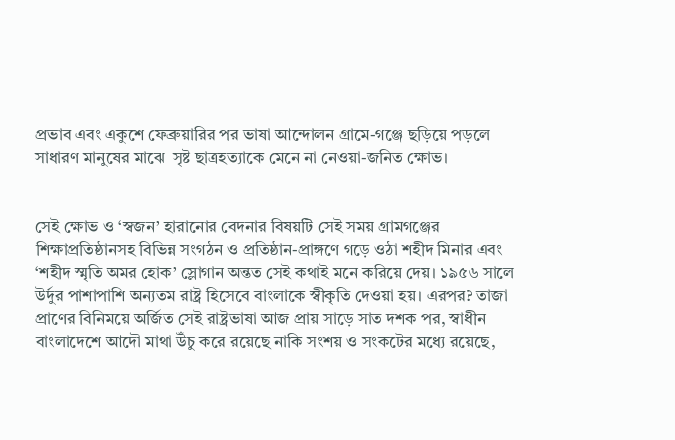প্রভাব এবং একুশে ফেব্রুয়ারির পর ভাষা আন্দোলন গ্রামে-গঞ্জে ছড়িয়ে পড়লে সাধারণ মানুষের মাঝে  সৃষ্ট ছাত্রহত্যাকে মেনে না নেওয়া-জনিত ক্ষোভ।


সেই ক্ষোভ ও ‘স্বজন’ হারানোর বেদনার বিষয়টি সেই সময় গ্রামগঞ্জের শিক্ষাপ্রতিষ্ঠানসহ বিভিন্ন সংগঠন ও প্রতিষ্ঠান-প্রাঙ্গণে গড়ে ওঠা শহীদ মিনার এবং ‘শহীদ স্মৃতি অমর হোক’ স্লোগান অন্তত সেই কথাই মনে করিয়ে দেয়। ১৯৫৬ সালে উর্দুর পাশাপাশি অন্যতম রাষ্ট্র হিসেবে বাংলাকে স্বীকৃতি দেওয়া হয়। এরপর? তাজা প্রাণের বিনিময়ে অর্জিত সেই রাষ্ট্রভাষা আজ প্রায় সাড়ে সাত দশক পর, স্বাধীন বাংলাদেশে আদৌ মাথা উঁচু করে রয়েছে নাকি সংশয় ও সংকটের মধ্যে রয়েছে,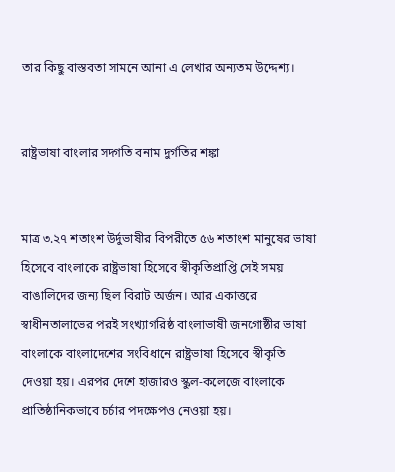তার কিছু বাস্তবতা সামনে আনা এ লেখার অন্যতম উদ্দেশ্য।


রাষ্ট্রভাষা বাংলার সদ্গতি বনাম দুর্গতির শঙ্কা


মাত্র ৩.২৭ শতাংশ উর্দুভাষীর বিপরীতে ৫৬ শতাংশ মানুষের ভাষা হিসেবে বাংলাকে রাষ্ট্রভাষা হিসেবে স্বীকৃতিপ্রাপ্তি সেই সময় বাঙালিদের জন্য ছিল বিরাট অর্জন। আর একাত্তরে স্বাধীনতালাভের পরই সংখ্যাগরিষ্ঠ বাংলাভাষী জনগোষ্ঠীর ভাষা বাংলাকে বাংলাদেশের সংবিধানে রাষ্ট্রভাষা হিসেবে স্বীকৃতি দেওয়া হয়। এরপর দেশে হাজারও স্কুল-কলেজে বাংলাকে প্রাতিষ্ঠানিকভাবে চর্চার পদক্ষেপও নেওয়া হয়।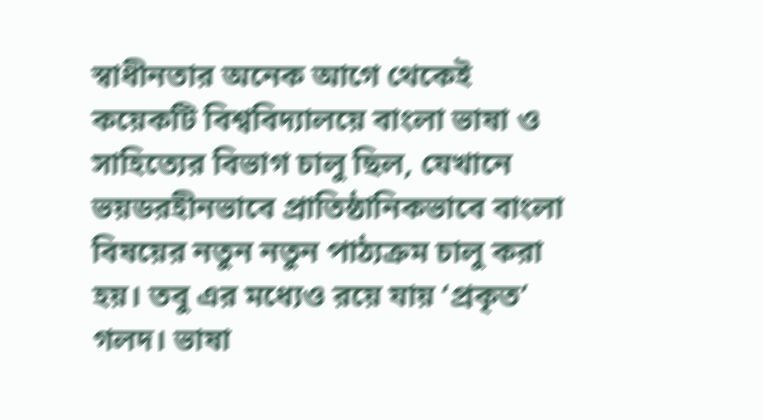স্বাধীনতার অনেক আগে থেকেই কয়েকটি বিশ্ববিদ্যালয়ে বাংলা ভাষা ও সাহিত্যের বিভাগ চালু ছিল, যেখানে ভয়ডরহীনভাবে প্রাতিষ্ঠানিকভাবে বাংলা বিষয়ের নতুন নতুন পাঠ্যক্রম চালু করা হয়। তবু এর মধ্যেও রয়ে যায় ‘প্রকৃত’ গলদ। ভাষা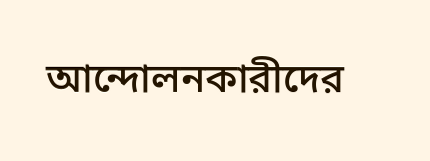আন্দোলনকারীদের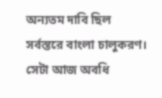অন্যতম দাবি ছিল সর্বস্তরে বাংলা চালুকরণ। সেটা আজ অবধি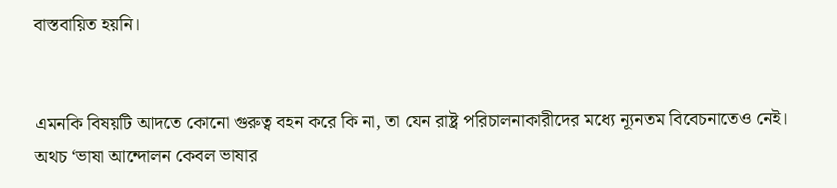বাস্তবায়িত হয়নি।


এমনকি বিষয়টি আদতে কোনো গুরুত্ব বহন করে কি না, তা যেন রাষ্ট্র পরিচালনাকারীদের মধ্যে ন্যূনতম বিবেচনাতেও নেই। অথচ ‘ভাষা আন্দোলন কেবল ভাষার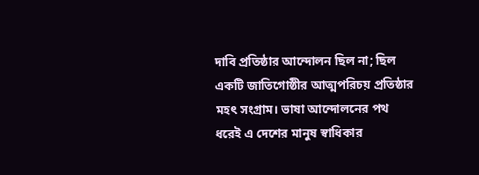দাবি প্রতিষ্ঠার আন্দোলন ছিল না; ছিল একটি জাতিগোষ্ঠীর আত্মপরিচয় প্রতিষ্ঠার মহৎ সংগ্রাম। ভাষা আন্দোলনের পথ ধরেই এ দেশের মানুষ স্বাধিকার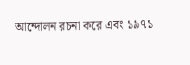আন্দোলন রচনা করে এবং ১৯৭১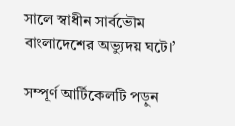সালে স্বাধীন সার্বভৌম বাংলাদেশের অভ্যুদয় ঘটে।’

সম্পূর্ণ আর্টিকেলটি পড়ুন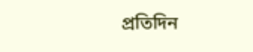প্রতিদিন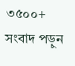৩৫০০+ সংবাদ পড়ুন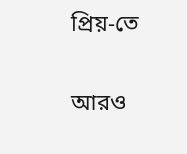প্রিয়-তে

আরও